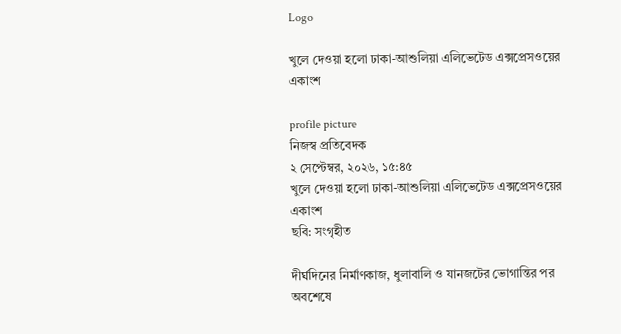Logo

খুলে দেওয়া হলো ঢাকা-আশুলিয়া এলিভেটেড এক্সপ্রেসওয়ের একাংশ

profile picture
নিজস্ব প্রতিবেদক
২ সেপ্টেম্বর, ২০২৬, ১৫:৪৫
খুলে দেওয়া হলো ঢাকা-আশুলিয়া এলিভেটেড এক্সপ্রেসওয়ের একাংশ
ছবি: সংগৃহীত

দীর্ঘদিনের নির্মাণকাজ, ধুলাবালি ও যানজটের ভোগান্তির পর অবশেষে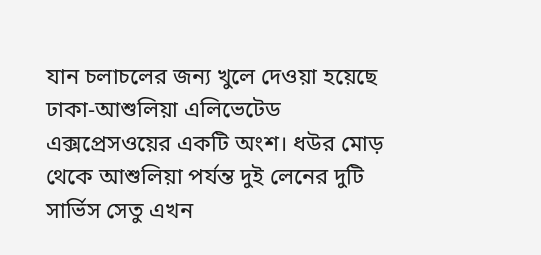যান চলাচলের জন্য খুলে দেওয়া হয়েছে ঢাকা-আশুলিয়া এলিভেটেড এক্সপ্রেসওয়ের একটি অংশ। ধউর মোড় থেকে আশুলিয়া পর্যন্ত দুই লেনের দুটি সার্ভিস সেতু এখন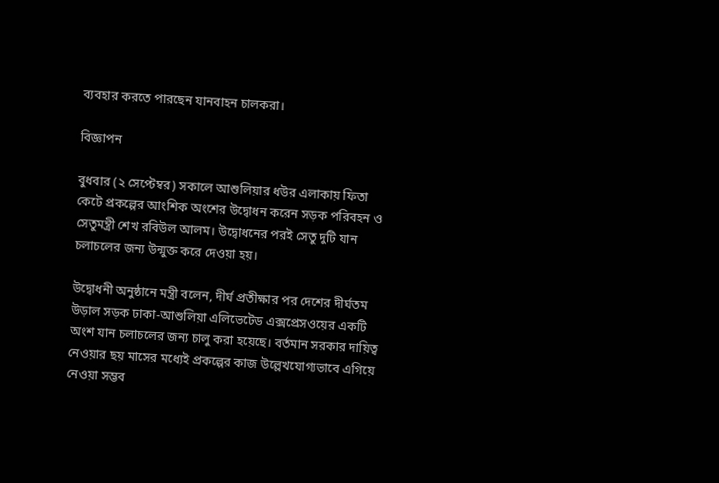ব্যবহার করতে পারছেন যানবাহন চালকরা।

বিজ্ঞাপন

বুধবার (২ সেপ্টেম্বর) সকালে আশুলিয়ার ধউর এলাকায় ফিতা কেটে প্রকল্পের আংশিক অংশের উদ্বোধন করেন সড়ক পরিবহন ও সেতুমন্ত্রী শেখ রবিউল আলম। উদ্বোধনের পরই সেতু দুটি যান চলাচলের জন্য উন্মুক্ত করে দেওয়া হয়।

উদ্বোধনী অনুষ্ঠানে মন্ত্রী বলেন, দীর্ঘ প্রতীক্ষার পর দেশের দীর্ঘতম উড়াল সড়ক ঢাকা-আশুলিয়া এলিভেটেড এক্সপ্রেসওয়ের একটি অংশ যান চলাচলের জন্য চালু করা হয়েছে। বর্তমান সরকার দায়িত্ব নেওয়ার ছয় মাসের মধ্যেই প্রকল্পের কাজ উল্লেখযোগ্যভাবে এগিয়ে নেওয়া সম্ভব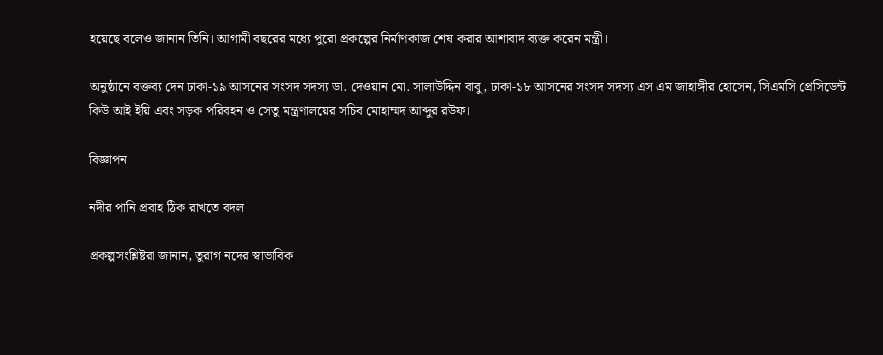হয়েছে বলেও জানান তিনি। আগামী বছরের মধ্যে পুরো প্রকল্পের নির্মাণকাজ শেষ করার আশাবাদ ব্যক্ত করেন মন্ত্রী।

অনুষ্ঠানে বক্তব্য দেন ঢাকা-১৯ আসনের সংসদ সদস্য ডা. দেওয়ান মো. সালাউদ্দিন বাবু, ঢাকা-১৮ আসনের সংসদ সদস্য এস এম জাহাঙ্গীর হোসেন, সিএমসি প্রেসিডেন্ট কিউ আই ইয়ি এবং সড়ক পরিবহন ও সেতু মন্ত্রণালয়ের সচিব মোহাম্মদ আব্দুর রউফ।

বিজ্ঞাপন

নদীর পানি প্রবাহ ঠিক রাখতে বদল

প্রকল্পসংশ্লিষ্টরা জানান, তুরাগ নদের স্বাভাবিক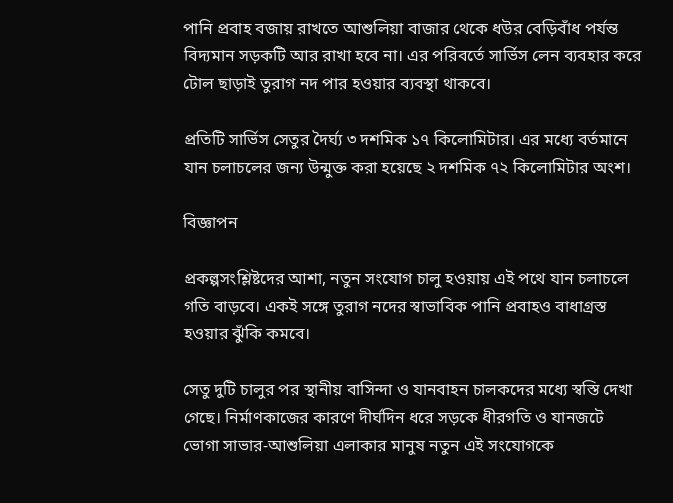পানি প্রবাহ বজায় রাখতে আশুলিয়া বাজার থেকে ধউর বেড়িবাঁধ পর্যন্ত বিদ্যমান সড়কটি আর রাখা হবে না। এর পরিবর্তে সার্ভিস লেন ব্যবহার করে টোল ছাড়াই তুরাগ নদ পার হওয়ার ব্যবস্থা থাকবে।

প্রতিটি সার্ভিস সেতুর দৈর্ঘ্য ৩ দশমিক ১৭ কিলোমিটার। এর মধ্যে বর্তমানে যান চলাচলের জন্য উন্মুক্ত করা হয়েছে ২ দশমিক ৭২ কিলোমিটার অংশ।

বিজ্ঞাপন

প্রকল্পসংশ্লিষ্টদের আশা, নতুন সংযোগ চালু হওয়ায় এই পথে যান চলাচলে গতি বাড়বে। একই সঙ্গে তুরাগ নদের স্বাভাবিক পানি প্রবাহও বাধাগ্রস্ত হওয়ার ঝুঁকি কমবে।

সেতু দুটি চালুর পর স্থানীয় বাসিন্দা ও যানবাহন চালকদের মধ্যে স্বস্তি দেখা গেছে। নির্মাণকাজের কারণে দীর্ঘদিন ধরে সড়কে ধীরগতি ও যানজটে ভোগা সাভার-আশুলিয়া এলাকার মানুষ নতুন এই সংযোগকে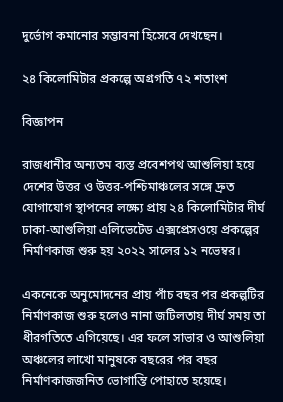দুর্ভোগ কমানোর সম্ভাবনা হিসেবে দেখছেন।

২৪ কিলোমিটার প্রকল্পে অগ্রগতি ৭২ শতাংশ

বিজ্ঞাপন

রাজধানীর অন্যতম ব্যস্ত প্রবেশপথ আশুলিয়া হয়ে দেশের উত্তর ও উত্তর-পশ্চিমাঞ্চলের সঙ্গে দ্রুত যোগাযোগ স্থাপনের লক্ষ্যে প্রায় ২৪ কিলোমিটার দীর্ঘ ঢাকা-আশুলিয়া এলিভেটেড এক্সপ্রেসওয়ে প্রকল্পের নির্মাণকাজ শুরু হয় ২০২২ সালের ১২ নভেম্বর।

একনেকে অনুমোদনের প্রায় পাঁচ বছর পর প্রকল্পটির নির্মাণকাজ শুরু হলেও নানা জটিলতায় দীর্ঘ সময় তা ধীরগতিতে এগিয়েছে। এর ফলে সাভার ও আশুলিয়া অঞ্চলের লাখো মানুষকে বছরের পর বছর নির্মাণকাজজনিত ভোগান্তি পোহাতে হয়েছে।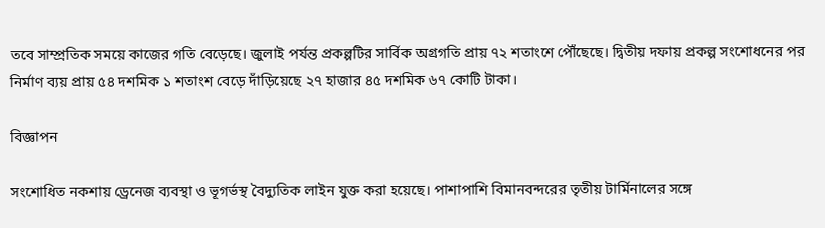তবে সাম্প্রতিক সময়ে কাজের গতি বেড়েছে। জুলাই পর্যন্ত প্রকল্পটির সার্বিক অগ্রগতি প্রায় ৭২ শতাংশে পৌঁছেছে। দ্বিতীয় দফায় প্রকল্প সংশোধনের পর নির্মাণ ব্যয় প্রায় ৫৪ দশমিক ১ শতাংশ বেড়ে দাঁড়িয়েছে ২৭ হাজার ৪৫ দশমিক ৬৭ কোটি টাকা।

বিজ্ঞাপন

সংশোধিত নকশায় ড্রেনেজ ব্যবস্থা ও ভূগর্ভস্থ বৈদ্যুতিক লাইন যুক্ত করা হয়েছে। পাশাপাশি বিমানবন্দরের তৃতীয় টার্মিনালের সঙ্গে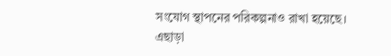সংযোগ স্থাপনের পরিকল্পনাও রাখা হয়েছে। এছাড়া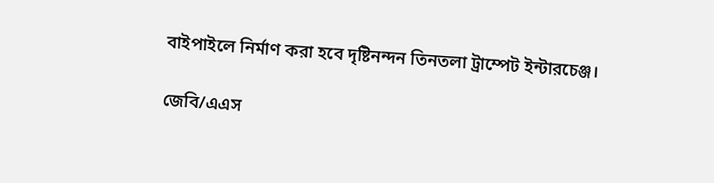বাইপাইলে নির্মাণ করা হবে দৃষ্টিনন্দন তিনতলা ট্রাম্পেট ইন্টারচেঞ্জ।

জেবি/এএস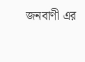জনবাণী এর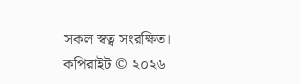সকল স্বত্ব সংরক্ষিত। কপিরাইট © ২০২৬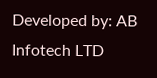Developed by: AB Infotech LTD